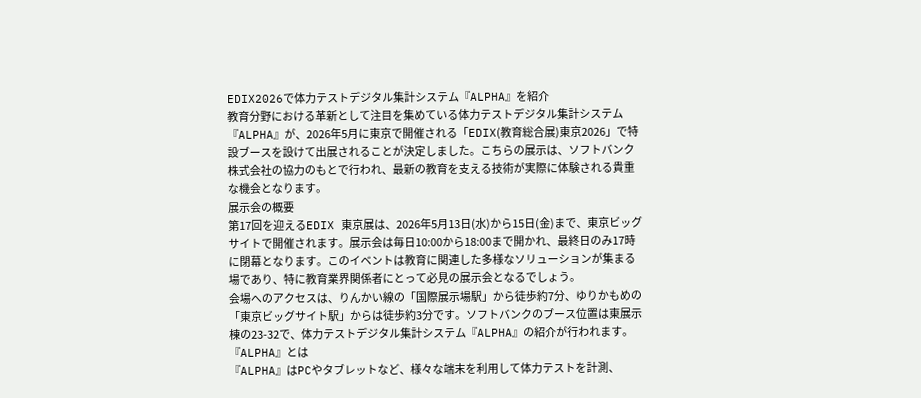EDIX2026で体力テストデジタル集計システム『ALPHA』を紹介
教育分野における革新として注目を集めている体力テストデジタル集計システム『ALPHA』が、2026年5月に東京で開催される「EDIX(教育総合展)東京2026」で特設ブースを設けて出展されることが決定しました。こちらの展示は、ソフトバンク株式会社の協力のもとで行われ、最新の教育を支える技術が実際に体験される貴重な機会となります。
展示会の概要
第17回を迎えるEDIX 東京展は、2026年5月13日(水)から15日(金)まで、東京ビッグサイトで開催されます。展示会は毎日10:00から18:00まで開かれ、最終日のみ17時に閉幕となります。このイベントは教育に関連した多様なソリューションが集まる場であり、特に教育業界関係者にとって必見の展示会となるでしょう。
会場へのアクセスは、りんかい線の「国際展示場駅」から徒歩約7分、ゆりかもめの「東京ビッグサイト駅」からは徒歩約3分です。ソフトバンクのブース位置は東展示棟の23-32で、体力テストデジタル集計システム『ALPHA』の紹介が行われます。
『ALPHA』とは
『ALPHA』はPCやタブレットなど、様々な端末を利用して体力テストを計測、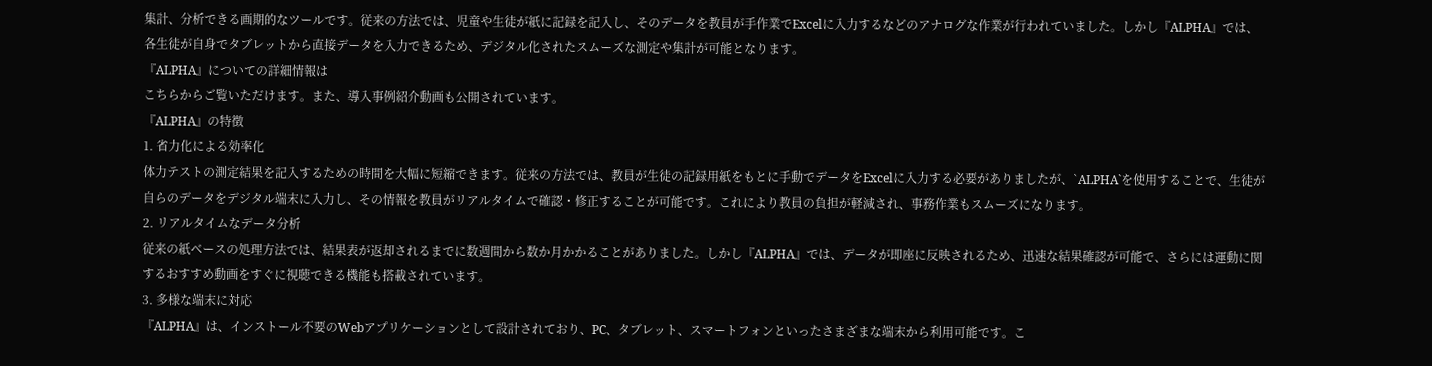集計、分析できる画期的なツールです。従来の方法では、児童や生徒が紙に記録を記入し、そのデータを教員が手作業でExcelに入力するなどのアナログな作業が行われていました。しかし『ALPHA』では、各生徒が自身でタブレットから直接データを入力できるため、デジタル化されたスムーズな測定や集計が可能となります。
『ALPHA』についての詳細情報は
こちらからご覧いただけます。また、導入事例紹介動画も公開されています。
『ALPHA』の特徴
1. 省力化による効率化
体力テストの測定結果を記入するための時間を大幅に短縮できます。従来の方法では、教員が生徒の記録用紙をもとに手動でデータをExcelに入力する必要がありましたが、`ALPHA`を使用することで、生徒が自らのデータをデジタル端末に入力し、その情報を教員がリアルタイムで確認・修正することが可能です。これにより教員の負担が軽減され、事務作業もスムーズになります。
2. リアルタイムなデータ分析
従来の紙ベースの処理方法では、結果表が返却されるまでに数週間から数か月かかることがありました。しかし『ALPHA』では、データが即座に反映されるため、迅速な結果確認が可能で、さらには運動に関するおすすめ動画をすぐに視聴できる機能も搭載されています。
3. 多様な端末に対応
『ALPHA』は、インストール不要のWebアプリケーションとして設計されており、PC、タブレット、スマートフォンといったさまざまな端末から利用可能です。こ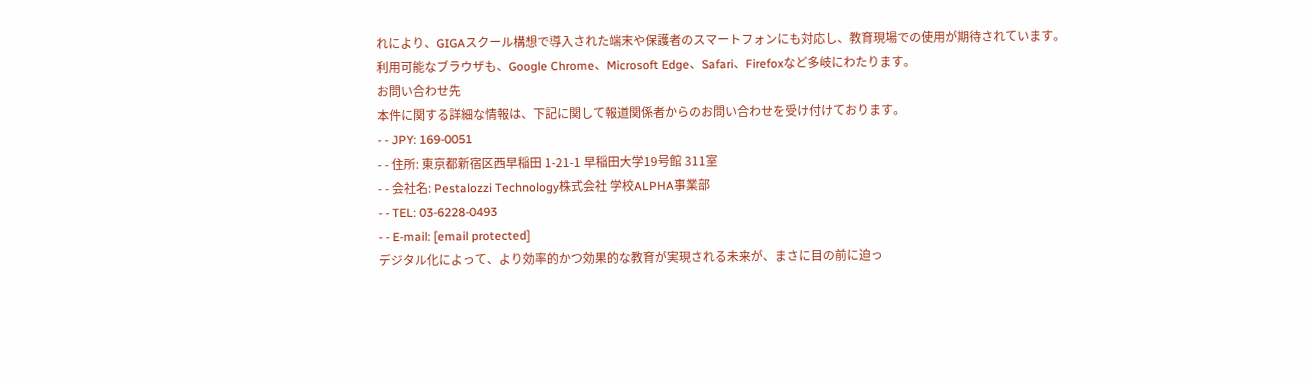れにより、GIGAスクール構想で導入された端末や保護者のスマートフォンにも対応し、教育現場での使用が期待されています。
利用可能なブラウザも、Google Chrome、Microsoft Edge、Safari、Firefoxなど多岐にわたります。
お問い合わせ先
本件に関する詳細な情報は、下記に関して報道関係者からのお問い合わせを受け付けております。
- - JPY: 169-0051
- - 住所: 東京都新宿区西早稲田 1-21-1 早稲田大学19号館 311室
- - 会社名: Pestalozzi Technology株式会社 学校ALPHA事業部
- - TEL: 03-6228-0493
- - E-mail: [email protected]
デジタル化によって、より効率的かつ効果的な教育が実現される未来が、まさに目の前に迫っ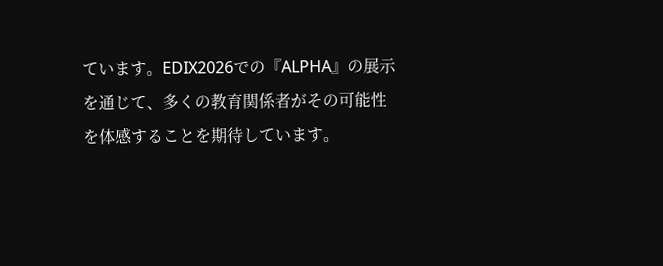ています。EDIX2026での『ALPHA』の展示を通じて、多くの教育関係者がその可能性を体感することを期待しています。